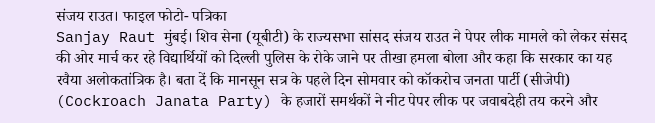संजय राउत। फाइल फोटो- पत्रिका
Sanjay Raut मुंबई। शिव सेना (यूबीटी) के राज्यसभा सांसद संजय राउत ने पेपर लीक मामले को लेकर संसद की ओर मार्च कर रहे विद्यार्थियों को दिल्ली पुलिस के रोके जाने पर तीखा हमला बोला और कहा कि सरकार का यह रवैया अलोकतांत्रिक है। बता दें कि मानसून सत्र के पहले दिन सोमवार को कॉकरोच जनता पार्टी (सीजेपी) (Cockroach Janata Party) के हजारों समर्थकों ने नीट पेपर लीक पर जवाबदेही तय करने और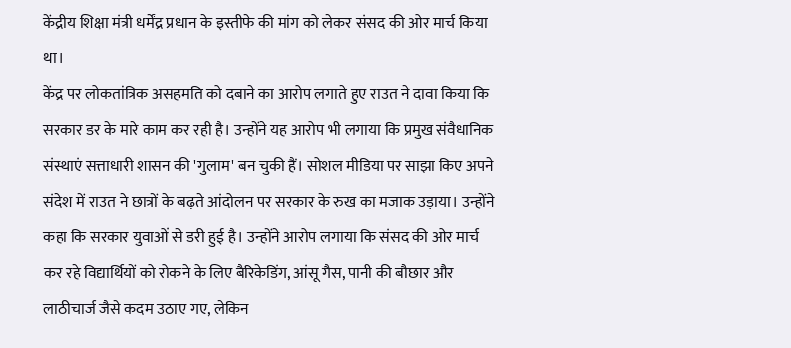केंद्रीय शिक्षा मंत्री धर्मेंद्र प्रधान के इस्तीफे की मांग को लेकर संसद की ओर मार्च किया था।
केंद्र पर लोकतांत्रिक असहमति को दबाने का आरोप लगाते हुए राउत ने दावा किया कि सरकार डर के मारे काम कर रही है। उन्होंने यह आरोप भी लगाया कि प्रमुख संवैधानिक संस्थाएं सत्ताधारी शासन की 'गुलाम' बन चुकी हैं। सोशल मीडिया पर साझा किए अपने संदेश में राउत ने छात्रों के बढ़ते आंदोलन पर सरकार के रुख का मजाक उड़ाया। उन्होंने कहा कि सरकार युवाओं से डरी हुई है। उन्होंने आरोप लगाया कि संसद की ओर मार्च कर रहे विद्यार्थियों को रोकने के लिए बैरिकेडिंग, आंसू गैस, पानी की बौछार और लाठीचार्ज जैसे कदम उठाए गए, लेकिन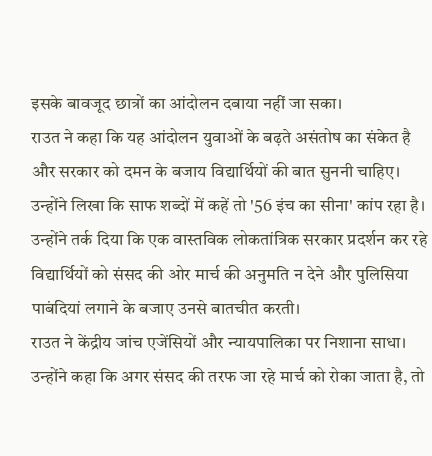इसके बावजूद छात्रों का आंदोलन दबाया नहीं जा सका।
राउत ने कहा कि यह आंदोलन युवाओं के बढ़ते असंतोष का संकेत है और सरकार को दमन के बजाय विद्यार्थियों की बात सुननी चाहिए। उन्होंने लिखा कि साफ शब्दों में कहें तो '56 इंच का सीना' कांप रहा है। उन्होंने तर्क दिया कि एक वास्तविक लोकतांत्रिक सरकार प्रदर्शन कर रहे विद्यार्थियों को संसद की ओर मार्च की अनुमति न देने और पुलिसिया पाबंदियां लगाने के बजाए उनसे बातचीत करती।
राउत ने केंद्रीय जांच एजेंसियों और न्यायपालिका पर निशाना साधा। उन्होंने कहा कि अगर संसद की तरफ जा रहे मार्च को रोका जाता है, तो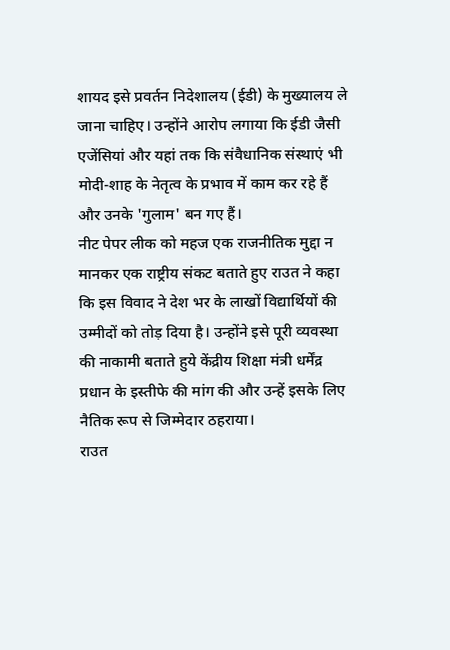शायद इसे प्रवर्तन निदेशालय (ईडी) के मुख्यालय ले जाना चाहिए। उन्होंने आरोप लगाया कि ईडी जैसी एजेंसियां और यहां तक कि संवैधानिक संस्थाएं भी मोदी-शाह के नेतृत्व के प्रभाव में काम कर रहे हैं और उनके 'गुलाम' बन गए हैं।
नीट पेपर लीक को महज एक राजनीतिक मुद्दा न मानकर एक राष्ट्रीय संकट बताते हुए राउत ने कहा कि इस विवाद ने देश भर के लाखों विद्यार्थियों की उम्मीदों को तोड़ दिया है। उन्होंने इसे पूरी व्यवस्था की नाकामी बताते हुये केंद्रीय शिक्षा मंत्री धर्मेंद्र प्रधान के इस्तीफे की मांग की और उन्हें इसके लिए नैतिक रूप से जिम्मेदार ठहराया।
राउत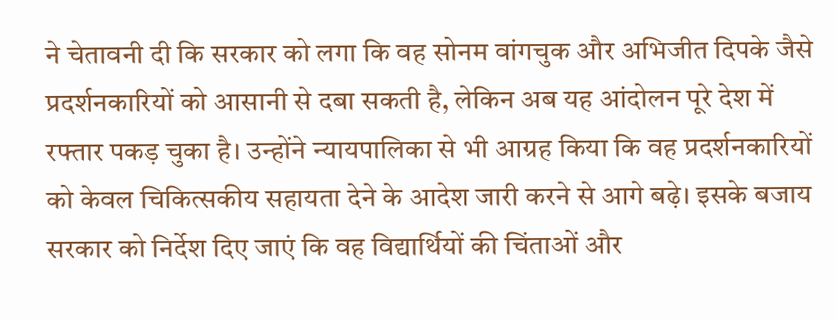ने चेतावनी दी कि सरकार को लगा कि वह सोनम वांगचुक और अभिजीत दिपके जैसे प्रदर्शनकारियों को आसानी से दबा सकती है, लेकिन अब यह आंदोलन पूरे देश में रफ्तार पकड़ चुका है। उन्होंने न्यायपालिका से भी आग्रह किया कि वह प्रदर्शनकारियों को केवल चिकित्सकीय सहायता देने के आदेश जारी करने से आगे बढ़े। इसके बजाय सरकार को निर्देश दिए जाएं कि वह विद्यार्थियों की चिंताओं और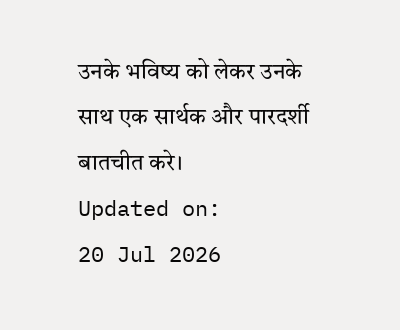उनके भविष्य को लेकर उनके साथ एक सार्थक और पारदर्शी बातचीत करे।
Updated on:
20 Jul 2026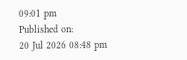09:01 pm
Published on:
20 Jul 2026 08:48 pm